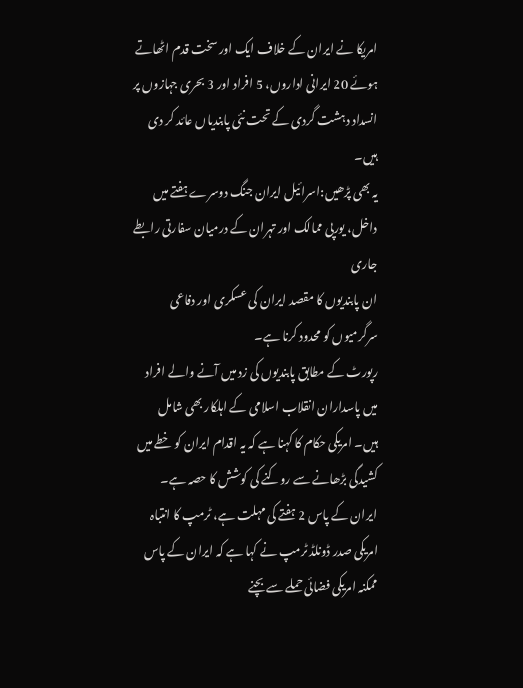امریکا نے ایران کے خلاف ایک اور سخت قدم اٹھاتے ہوئے 20 ایرانی اداروں، 5 افراد اور 3 بحری جہازوں پر انسداد دہشت گردی کے تحت نئی پابندیاں عائد کر دی ہیں۔
یہ بھی پڑھیں:اسرائیل ایران جنگ دوسرے ہفتے میں داخل، یورپی ممالک اور تہران کے درمیان سفارتی رابطے جاری
ان پابندیوں کا مقصد ایران کی عسکری اور دفاعی سرگرمیوں کو محدود کرنا ہے۔
رپورٹ کے مطابق پابندیوں کی زد میں آنے والے افراد میں پاسداران انقلاب اسلامی کے اہلکار بھی شامل ہیں۔ امریکی حکام کا کہنا ہے کہ یہ اقدام ایران کو خطے میں کشیدگی بڑھانے سے روکنے کی کوشش کا حصہ ہے۔
ایران کے پاس 2 ہفتے کی مہلت ہے، ٹرمپ کا انتباہ
امریکی صدر ڈونلڈ ٹرمپ نے کہا ہے کہ ایران کے پاس ممکنہ امریکی فضائی حملے سے بچنے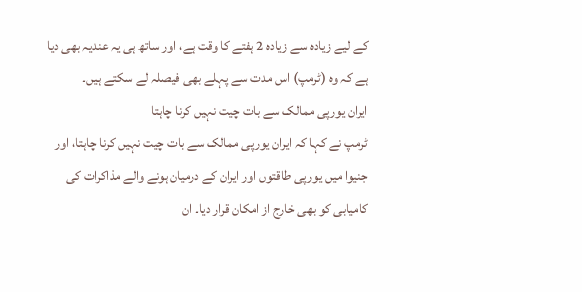کے لیے زیادہ سے زیادہ 2 ہفتے کا وقت ہے، اور ساتھ ہی یہ عندیہ بھی دیا ہے کہ وہ (ٹرمپ) اس مدت سے پہلے بھی فیصلہ لے سکتے ہیں۔
ایران یورپی ممالک سے بات چیت نہیں کرنا چاہتا
ٹرمپ نے کہا کہ ایران یورپی ممالک سے بات چیت نہیں کرنا چاہتا، اور جنیوا میں یورپی طاقتوں اور ایران کے درمیان ہونے والے مذاکرات کی کامیابی کو بھی خارج از امکان قرار دیا۔ ان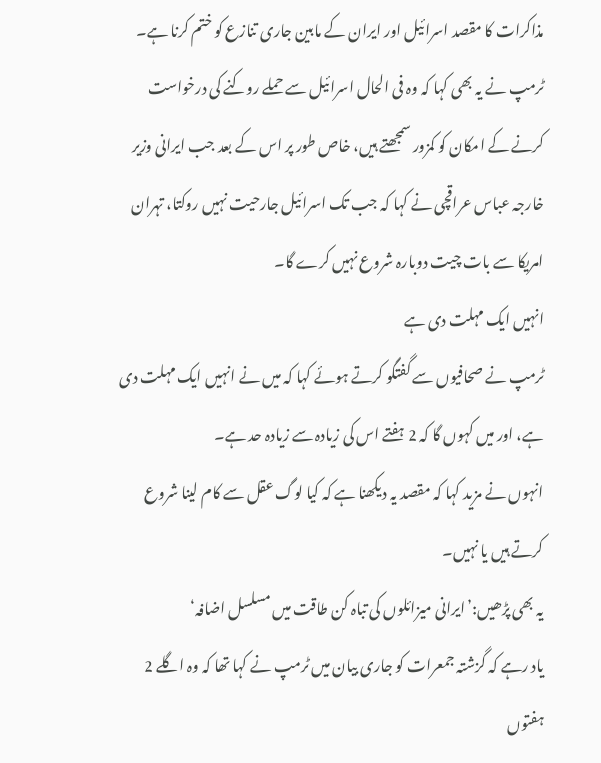مذاکرات کا مقصد اسرائیل اور ایران کے مابین جاری تنازع کو ختم کرنا ہے۔
ٹرمپ نے یہ بھی کہا کہ وہ فی الحال اسرائیل سے حملے روکنے کی درخواست کرنے کے امکان کو کمزور سمجھتے ہیں، خاص طور پر اس کے بعد جب ایرانی وزیر خارجہ عباس عراقچی نے کہا کہ جب تک اسرائیل جارحیت نہیں روکتا، تہران امریکا سے بات چیت دوبارہ شروع نہیں کرے گا۔
انہیں ایک مہلت دی ہے
ٹرمپ نے صحافیوں سے گفتگو کرتے ہوئے کہا کہ میں نے انہیں ایک مہلت دی ہے، اور میں کہوں گا کہ 2 ہفتے اس کی زیادہ سے زیادہ حد ہے۔
انہوں نے مزید کہا کہ مقصد یہ دیکھنا ہے کہ کیا لوگ عقل سے کام لینا شروع کرتے ہیں یا نہیں۔
یہ بھی پڑھیں:’ایرانی میزائلوں کی تباہ کن طاقت میں مسلسل اضافہ‘
یاد رہے کہ گزشتہ جمعرات کو جاری بیان میں ٹرمپ نے کہا تھا کہ وہ اگلے 2 ہفتوں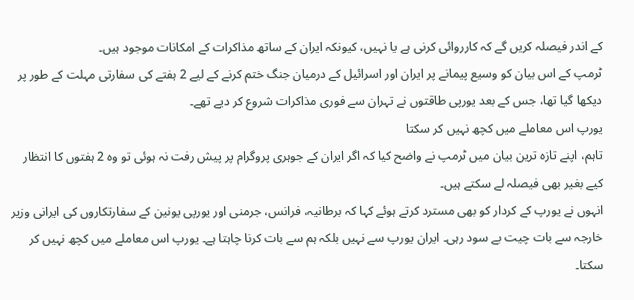کے اندر فیصلہ کریں گے کہ کارروائی کرنی ہے یا نہیں، کیونکہ ایران کے ساتھ مذاکرات کے امکانات موجود ہیں۔
ٹرمپ کے اس بیان کو وسیع پیمانے پر ایران اور اسرائیل کے درمیان جنگ ختم کرنے کے لیے 2 ہفتے کی سفارتی مہلت کے طور پر دیکھا گیا تھا، جس کے بعد یورپی طاقتوں نے تہران سے فوری مذاکرات شروع کر دیے تھے۔
یورپ اس معاملے میں کچھ نہیں کر سکتا
تاہم، اپنے تازہ ترین بیان میں ٹرمپ نے واضح کیا کہ اگر ایران کے جوہری پروگرام پر پیش رفت نہ ہوئی تو وہ 2 ہفتوں کا انتظار کیے بغیر بھی فیصلہ لے سکتے ہیں۔
انہوں نے یورپ کے کردار کو بھی مسترد کرتے ہوئے کہا کہ برطانیہ، فرانس، جرمنی اور یورپی یونین کے سفارتکاروں کی ایرانی وزیر خارجہ سے بات چیت بے سود رہی۔ ایران یورپ سے نہیں بلکہ ہم سے بات کرنا چاہتا ہے۔ یورپ اس معاملے میں کچھ نہیں کر سکتا۔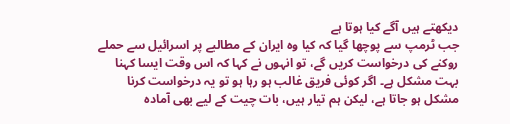دیکھتے ہیں آگے کیا ہوتا ہے
جب ٹرمپ سے پوچھا گیا کہ کیا وہ ایران کے مطالبے پر اسرائیل سے حملے روکنے کی درخواست کریں گے، تو انہوں نے کہا کہ اس وقت ایسا کہنا بہت مشکل ہے۔ اگر کوئی فریق غالب ہو رہا ہو تو یہ درخواست کرنا مشکل ہو جاتا ہے، لیکن ہم تیار ہیں، بات چیت کے لیے بھی آمادہ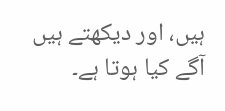ہیں، اور دیکھتے ہیں آگے کیا ہوتا ہے۔